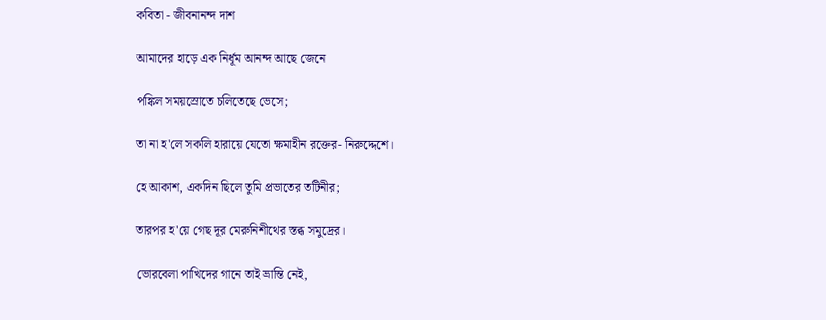কবিতা - জীবনানন্দ দাশ

আমাদের হাড়ে এক নির্ধূম আনন্দ আছে জেনে

পঙ্কিল সময়স্রোতে চলিতেছে ভেসে;

তা না হ'লে সকলি হারায়ে যেতো ক্ষমাহীন রক্তের- নিরুদ্দেশে।

হে আকাশ, একদিন ছিলে তুমি প্রভাতের তটিনীর;

তারপর হ'য়ে গেছ দূর মেরুনিশীথের স্তব্ধ সমুদ্রের।

ভোরবেলা পাখিদের গানে তাই ভ্রান্তি নেই,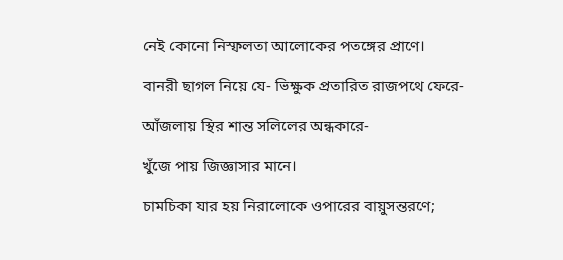নেই কোনো নিস্ফলতা আলোকের পতঙ্গের প্রাণে।

বানরী ছাগল নিয়ে যে- ভিক্ষুক প্রতারিত রাজপথে ফেরে-

আঁজলায় স্থির শান্ত সলিলের অন্ধকারে-

খুঁজে পায় জিজ্ঞাসার মানে।

চামচিকা যার হয় নিরালোকে ওপারের বায়ুসন্তরণে;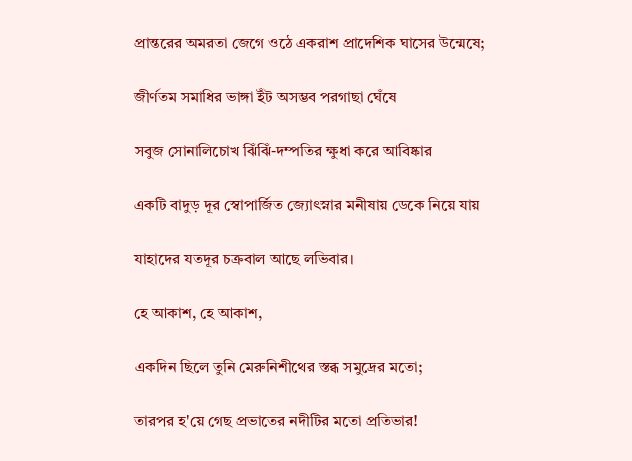প্রান্তরের অমরতা জেগে ওঠে একরাশ প্রাদেশিক ঘাসের উন্মেষে;

জীর্ণতম সমাধির ভাঙ্গা ইঁট অসম্ভব পরগাছা ঘেঁষে

সবুজ সোনালিচোখ ঝিঁঝিঁ-দম্পতির ক্ষুধা করে আবিষ্কার

একটি বাদুড় দূর স্বোপার্জিত জ্যোৎস্নার মনীষায় ডেকে নিয়ে যায়

যাহাদের যতদূর চক্রবাল আছে লভিবার।

হে আকাশ, হে আকাশ,

একদিন ছিলে তুনি মেরুনিশীথের স্তব্ধ সমুদ্রের মতো;

তারপর হ'য়ে গেছ প্রভাতের নদীটির মতো প্রতিভার!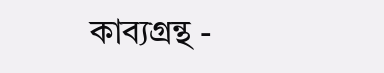কাব্যগ্রন্থ -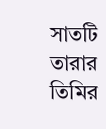সাতটি তারার তিমির